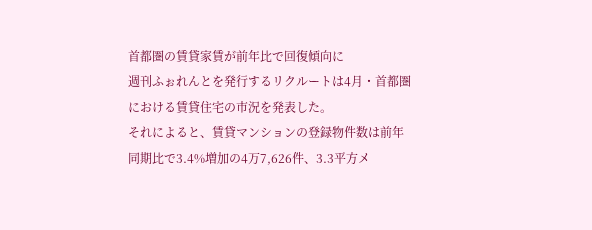首都圏の賃貸家賃が前年比で回復傾向に
週刊ふぉれんとを発行するリクルートは4月・首都圏における賃貸住宅の市況を発表した。
それによると、賃貸マンションの登録物件数は前年同期比で3.4%増加の4万7,626件、3.3平方メ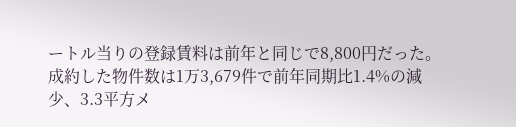ートル当りの登録賃料は前年と同じで8,800円だった。成約した物件数は1万3,679件で前年同期比1.4%の減少、3.3平方メ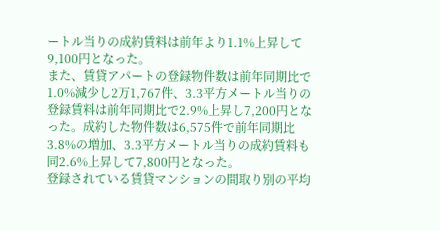ートル当りの成約賃料は前年より1.1%上昇して9,100円となった。
また、賃貸アパートの登録物件数は前年同期比で1.0%減少し2万1,767件、3.3平方メートル当りの登録賃料は前年同期比で2.9%上昇し7,200円となった。成約した物件数は6,575件で前年同期比3.8%の増加、3.3平方メートル当りの成約賃料も同2.6%上昇して7,800円となった。
登録されている賃貸マンションの間取り別の平均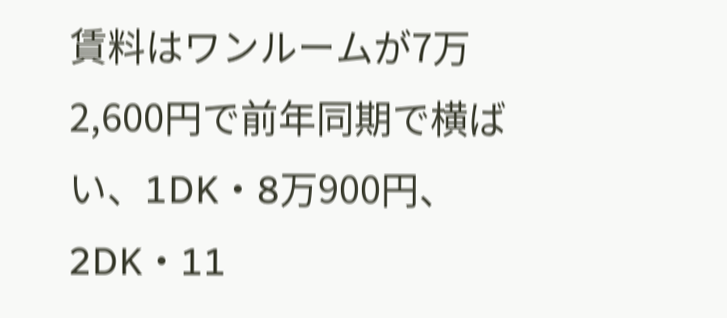賃料はワンルームが7万2,600円で前年同期で横ばい、1DK・8万900円、2DK・11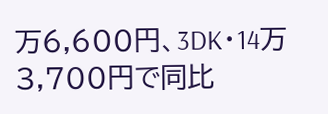万6,600円、3DK・14万3,700円で同比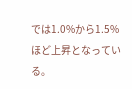では1.0%から1.5%ほど上昇となっている。